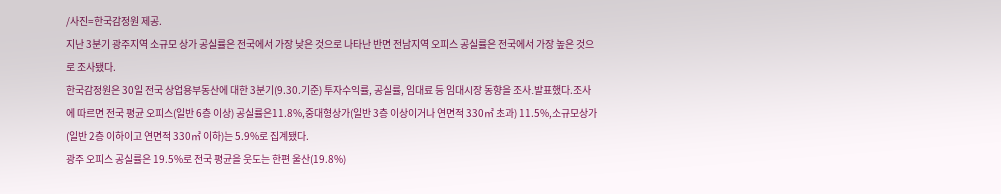/사진=한국감정원 제공.
지난 3분기 광주지역 소규모 상가 공실률은 전국에서 가장 낮은 것으로 나타난 반면 전남지역 오피스 공실률은 전국에서 가장 높은 것으로 조사됐다.
한국감정원은 30일 전국 상업용부동산에 대한 3분기(9.30.기준) 투자수익률, 공실률, 임대료 등 임대시장 동향을 조사․발표했다.조사에 따르면 전국 평균 오피스(일반 6층 이상) 공실률은11.8%,중대형상가(일반 3층 이상이거나 연면적 330㎡ 초과) 11.5%,소규모상가(일반 2층 이하이고 연면적 330㎡ 이하)는 5.9%로 집계됐다.
광주 오피스 공실률은 19.5%로 전국 평균을 웃도는 한편 울산(19.8%)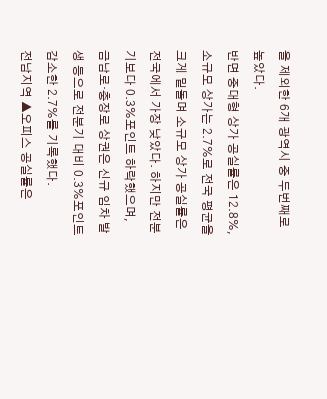을 제외한 6개 광역시 중 두번째로 높았다.
반면 중대형 상가 공실률은 12.8%, 소규모 상가는 2.7%로 전국 평균을 크게 밑돌며 소규모 상가 공실률은 전국에서 가장 낮았다. 하지만 전분기보다 0.3%포인트 하락했으며, 금남로·충장로 상권은 신규 임차 발생 등으로 전분기 대비 0.3%포인트 감소한 2.7%를 기록했다.
전남지역 ▲오피스 공실률은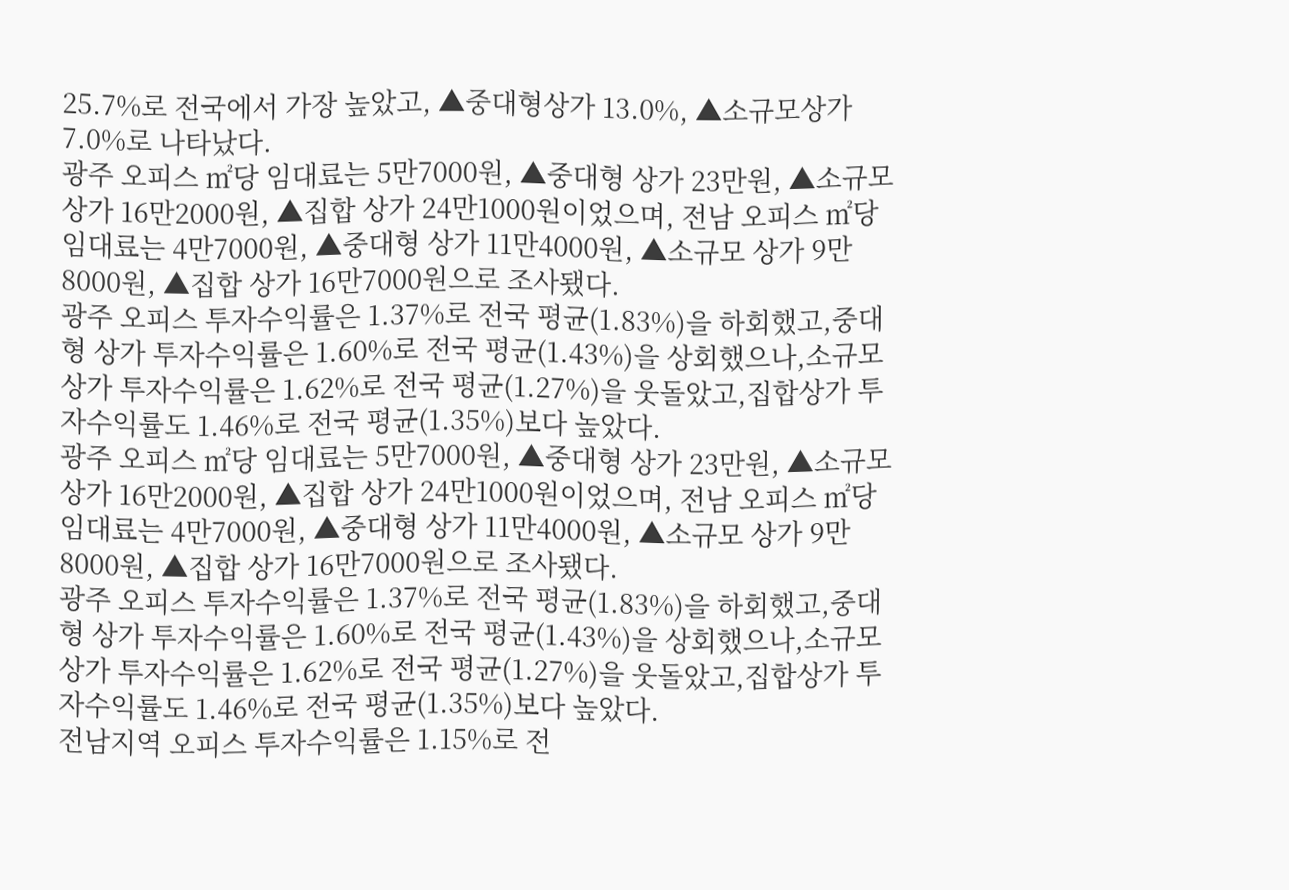25.7%로 전국에서 가장 높았고, ▲중대형상가 13.0%, ▲소규모상가 7.0%로 나타났다.
광주 오피스 ㎡당 임대료는 5만7000원, ▲중대형 상가 23만원, ▲소규모 상가 16만2000원, ▲집합 상가 24만1000원이었으며, 전남 오피스 ㎡당 임대료는 4만7000원, ▲중대형 상가 11만4000원, ▲소규모 상가 9만8000원, ▲집합 상가 16만7000원으로 조사됐다.
광주 오피스 투자수익률은 1.37%로 전국 평균(1.83%)을 하회했고,중대형 상가 투자수익률은 1.60%로 전국 평균(1.43%)을 상회했으나,소규모 상가 투자수익률은 1.62%로 전국 평균(1.27%)을 웃돌았고,집합상가 투자수익률도 1.46%로 전국 평균(1.35%)보다 높았다.
광주 오피스 ㎡당 임대료는 5만7000원, ▲중대형 상가 23만원, ▲소규모 상가 16만2000원, ▲집합 상가 24만1000원이었으며, 전남 오피스 ㎡당 임대료는 4만7000원, ▲중대형 상가 11만4000원, ▲소규모 상가 9만8000원, ▲집합 상가 16만7000원으로 조사됐다.
광주 오피스 투자수익률은 1.37%로 전국 평균(1.83%)을 하회했고,중대형 상가 투자수익률은 1.60%로 전국 평균(1.43%)을 상회했으나,소규모 상가 투자수익률은 1.62%로 전국 평균(1.27%)을 웃돌았고,집합상가 투자수익률도 1.46%로 전국 평균(1.35%)보다 높았다.
전남지역 오피스 투자수익률은 1.15%로 전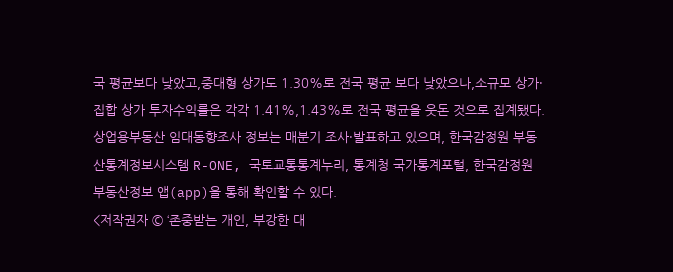국 평균보다 낮았고,중대형 상가도 1.30%로 전국 평균 보다 낮았으나,소규모 상가·집합 상가 투자수익률은 각각 1.41%,1.43%로 전국 평균을 웃돈 것으로 집계됐다.
상업용부동산 임대동향조사 정보는 매분기 조사·발표하고 있으며, 한국감정원 부동산통계정보시스템 R-ONE, 국토교통통계누리, 통계청 국가통계포털, 한국감정원 부동산정보 앱(app)을 통해 확인할 수 있다.
<저작권자 © ‘존중받는 개인, 부강한 대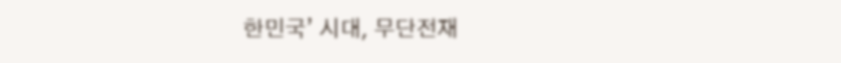한민국’ 시대, 무단전재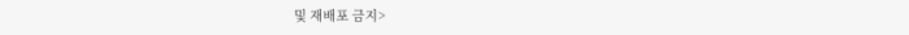및 재배포 금지>